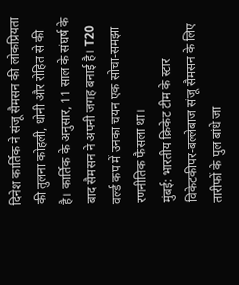दिनेश कार्तिक ने संजू सैमसन की लोकप्रियता की तुलना कोहली, धोनी और रोहित से की है। कार्तिक के अनुसार, 11 साल के संघर्ष के बाद सैमसन ने अपनी जगह बनाई है। T20 वर्ल्ड कप में उनका चयन एक सोचा-समझा रणनीतिक फैसला था।
मुंबई: भारतीय क्रिकेट टीम के स्टार विकेटकीपर-बल्लेबाज संजू सैमसन के लिए तारीफों के पुल बांधे जा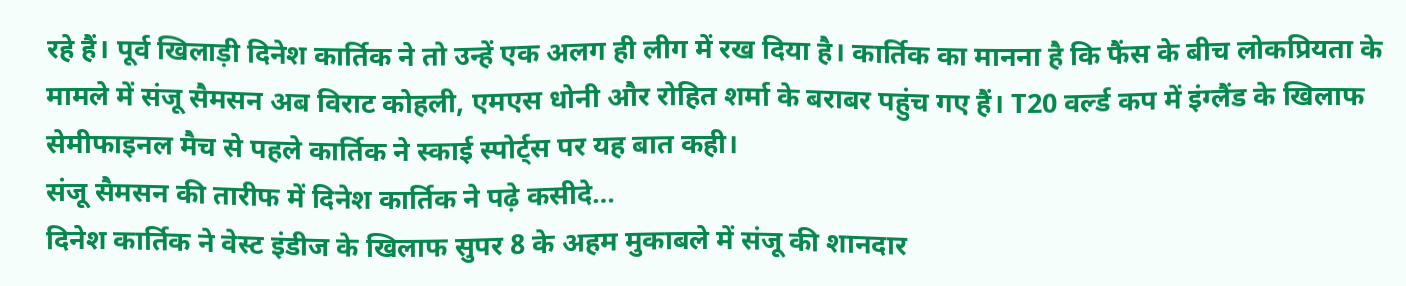रहे हैं। पूर्व खिलाड़ी दिनेश कार्तिक ने तो उन्हें एक अलग ही लीग में रख दिया है। कार्तिक का मानना है कि फैंस के बीच लोकप्रियता के मामले में संजू सैमसन अब विराट कोहली, एमएस धोनी और रोहित शर्मा के बराबर पहुंच गए हैं। T20 वर्ल्ड कप में इंग्लैंड के खिलाफ सेमीफाइनल मैच से पहले कार्तिक ने स्काई स्पोर्ट्स पर यह बात कही।
संजू सैमसन की तारीफ में दिनेश कार्तिक ने पढ़े कसीदे…
दिनेश कार्तिक ने वेस्ट इंडीज के खिलाफ सुपर 8 के अहम मुकाबले में संजू की शानदार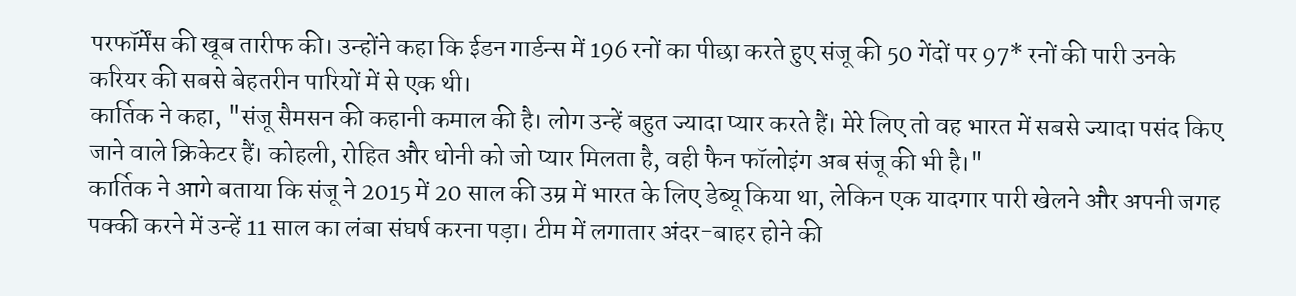परफॉर्मेंस की खूब तारीफ की। उन्होंने कहा कि ईडन गार्डन्स में 196 रनों का पीछा करते हुए संजू की 50 गेंदों पर 97* रनों की पारी उनके करियर की सबसे बेहतरीन पारियों में से एक थी।
कार्तिक ने कहा, "संजू सैमसन की कहानी कमाल की है। लोग उन्हें बहुत ज्यादा प्यार करते हैं। मेरे लिए तो वह भारत में सबसे ज्यादा पसंद किए जाने वाले क्रिकेटर हैं। कोहली, रोहित और धोनी को जो प्यार मिलता है, वही फैन फॉलोइंग अब संजू की भी है।"
कार्तिक ने आगे बताया कि संजू ने 2015 में 20 साल की उम्र में भारत के लिए डेब्यू किया था, लेकिन एक यादगार पारी खेलने और अपनी जगह पक्की करने में उन्हें 11 साल का लंबा संघर्ष करना पड़ा। टीम में लगातार अंदर-बाहर होने की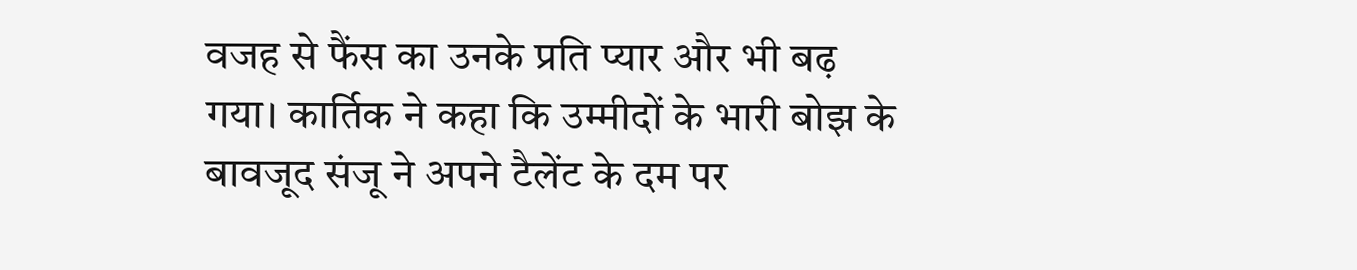वजह से फैंस का उनके प्रति प्यार और भी बढ़ गया। कार्तिक ने कहा कि उम्मीदों के भारी बोझ के बावजूद संजू ने अपने टैलेंट के दम पर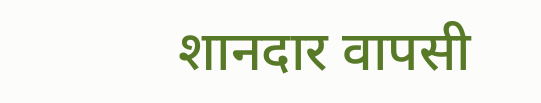शानदार वापसी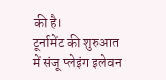की है।
टूर्नामेंट की शुरुआत में संजू प्लेइंग इलेवन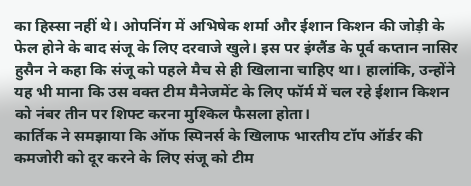का हिस्सा नहीं थे। ओपनिंग में अभिषेक शर्मा और ईशान किशन की जोड़ी के फेल होने के बाद संजू के लिए दरवाजे खुले। इस पर इंग्लैंड के पूर्व कप्तान नासिर हुसैन ने कहा कि संजू को पहले मैच से ही खिलाना चाहिए था। हालांकि, उन्होंने यह भी माना कि उस वक्त टीम मैनेजमेंट के लिए फॉर्म में चल रहे ईशान किशन को नंबर तीन पर शिफ्ट करना मुश्किल फैसला होता।
कार्तिक ने समझाया कि ऑफ स्पिनर्स के खिलाफ भारतीय टॉप ऑर्डर की कमजोरी को दूर करने के लिए संजू को टीम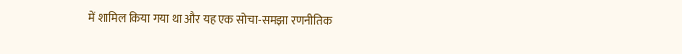में शामिल किया गया था और यह एक सोचा-समझा रणनीतिक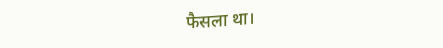फैसला था।